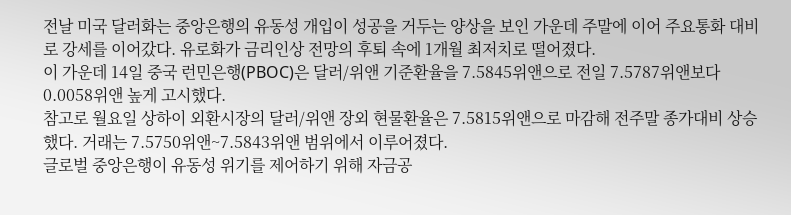전날 미국 달러화는 중앙은행의 유동성 개입이 성공을 거두는 양상을 보인 가운데 주말에 이어 주요통화 대비로 강세를 이어갔다. 유로화가 금리인상 전망의 후퇴 속에 1개월 최저치로 떨어졌다.
이 가운데 14일 중국 런민은행(PBOC)은 달러/위앤 기준환율을 7.5845위앤으로 전일 7.5787위앤보다 0.0058위앤 높게 고시했다.
참고로 월요일 상하이 외환시장의 달러/위앤 장외 현물환율은 7.5815위앤으로 마감해 전주말 종가대비 상승했다. 거래는 7.5750위앤~7.5843위앤 범위에서 이루어졌다.
글로벌 중앙은행이 유동성 위기를 제어하기 위해 자금공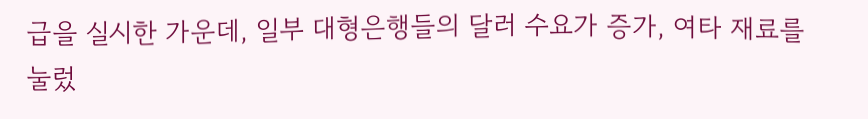급을 실시한 가운데, 일부 대형은행들의 달러 수요가 증가, 여타 재료를 눌렀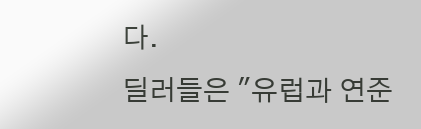다.
딜러들은 "유럽과 연준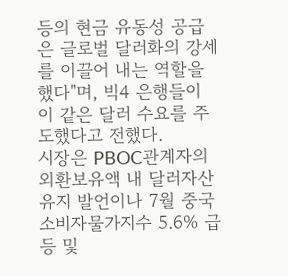등의 현금 유동성 공급은 글로벌 달러화의 강세를 이끌어 내는 역할을 했다"며, 빅4 은행들이 이 같은 달러 수요를 주도했다고 전했다.
시장은 PBOC관계자의 외환보유액 내 달러자산 유지 발언이나 7월 중국 소비자물가지수 5.6% 급등 및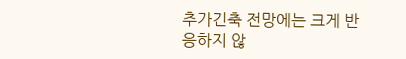추가긴축 전망에는 크게 반응하지 않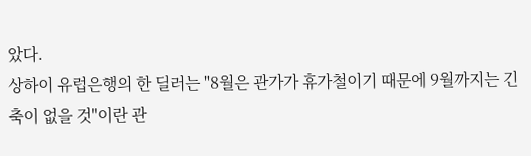았다.
상하이 유럽은행의 한 딜러는 "8월은 관가가 휴가철이기 때문에 9월까지는 긴축이 없을 것"이란 관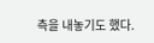측을 내놓기도 했다.